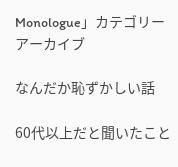Monologue」カテゴリーアーカイブ

なんだか恥ずかしい話

60代以上だと聞いたこと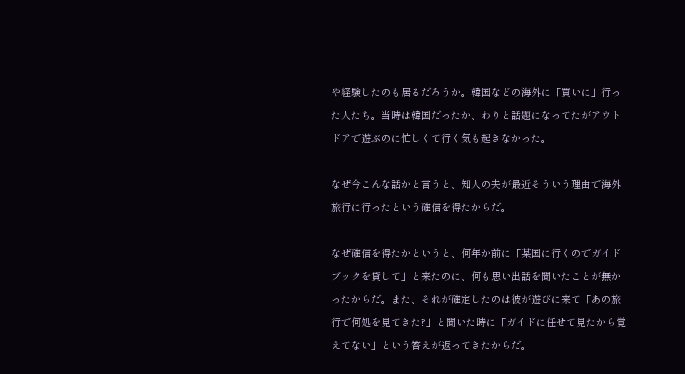や経験したのも居るだろうか。韓国などの海外に「買いに」行った人たち。当時は韓国だったか、わりと話題になってたがアウトドアで遊ぶのに忙しくて行く気も起きなかった。

なぜ今こんな話かと言うと、知人の夫が最近そういう理由で海外旅行に行ったという確信を得たからだ。

なぜ確信を得たかというと、何年か前に「某国に行くのでガイドブックを貸して」と来たのに、何も思い出話を聞いたことが無かったからだ。また、それが確定したのは彼が遊びに来て「あの旅行で何処を見てきた?」と聞いた時に「ガイドに任せて見たから覚えてない」という答えが返ってきたからだ。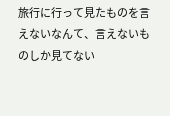旅行に行って見たものを言えないなんて、言えないものしか見てない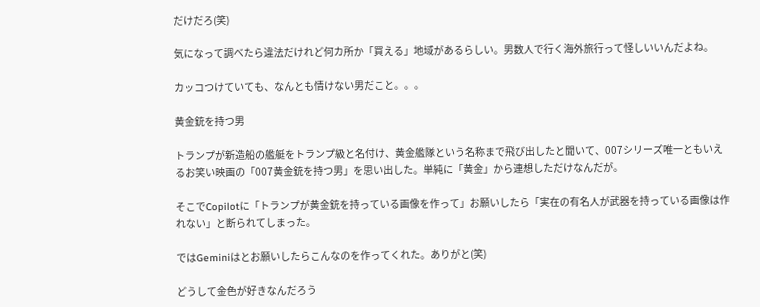だけだろ(笑)

気になって調べたら違法だけれど何カ所か「買える」地域があるらしい。男数人で行く海外旅行って怪しいいんだよね。

カッコつけていても、なんとも情けない男だこと。。。

黄金銃を持つ男

トランプが新造船の艦艇をトランプ級と名付け、黄金艦隊という名称まで飛び出したと聞いて、007シリーズ唯一ともいえるお笑い映画の「007黄金銃を持つ男」を思い出した。単純に「黄金」から連想しただけなんだが。

そこでCopilotに「トランプが黄金銃を持っている画像を作って」お願いしたら「実在の有名人が武器を持っている画像は作れない」と断られてしまった。

ではGeminiはとお願いしたらこんなのを作ってくれた。ありがと(笑)

どうして金色が好きなんだろう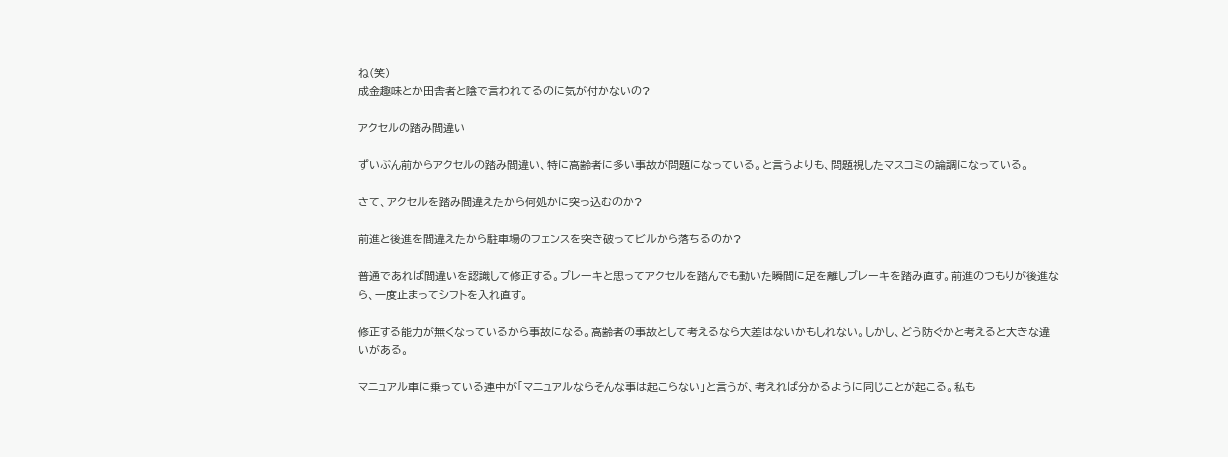ね(笑)
成金趣味とか田舎者と陰で言われてるのに気が付かないの?

アクセルの踏み間違い

ずいぶん前からアクセルの踏み間違い、特に高齢者に多い事故が問題になっている。と言うよりも、問題視したマスコミの論調になっている。

さて、アクセルを踏み間違えたから何処かに突っ込むのか?

前進と後進を間違えたから駐車場のフェンスを突き破ってビルから落ちるのか?

普通であれば間違いを認識して修正する。ブレーキと思ってアクセルを踏んでも動いた瞬間に足を離しブレーキを踏み直す。前進のつもりが後進なら、一度止まってシフトを入れ直す。

修正する能力が無くなっているから事故になる。高齢者の事故として考えるなら大差はないかもしれない。しかし、どう防ぐかと考えると大きな違いがある。

マニュアル車に乗っている連中が「マニュアルならそんな事は起こらない」と言うが、考えれば分かるように同じことが起こる。私も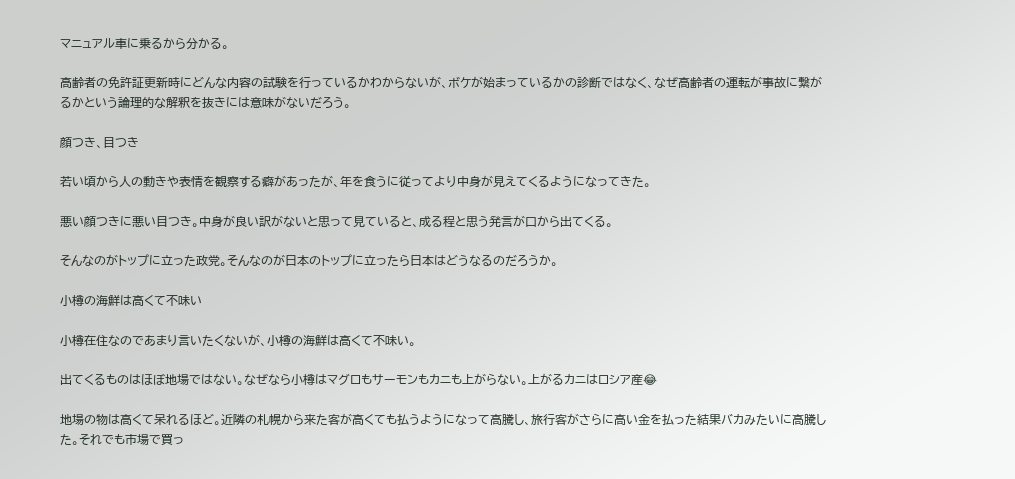マニュアル車に乗るから分かる。

高齢者の免許証更新時にどんな内容の試験を行っているかわからないが、ボケが始まっているかの診断ではなく、なぜ高齢者の運転が事故に繋がるかという論理的な解釈を抜きには意味がないだろう。

顔つき、目つき

若い頃から人の動きや表情を観察する癖があったが、年を食うに従ってより中身が見えてくるようになってきた。

悪い顔つきに悪い目つき。中身が良い訳がないと思って見ていると、成る程と思う発言が口から出てくる。

そんなのがトップに立った政党。そんなのが日本のトップに立ったら日本はどうなるのだろうか。

小樽の海鮮は高くて不味い

小樽在住なのであまり言いたくないが、小樽の海鮮は高くて不味い。

出てくるものはほぼ地場ではない。なぜなら小樽はマグロもサーモンもカニも上がらない。上がるカニはロシア産😂

地場の物は高くて呆れるほど。近隣の札幌から来た客が高くても払うようになって高騰し、旅行客がさらに高い金を払った結果バカみたいに高騰した。それでも市場で買っ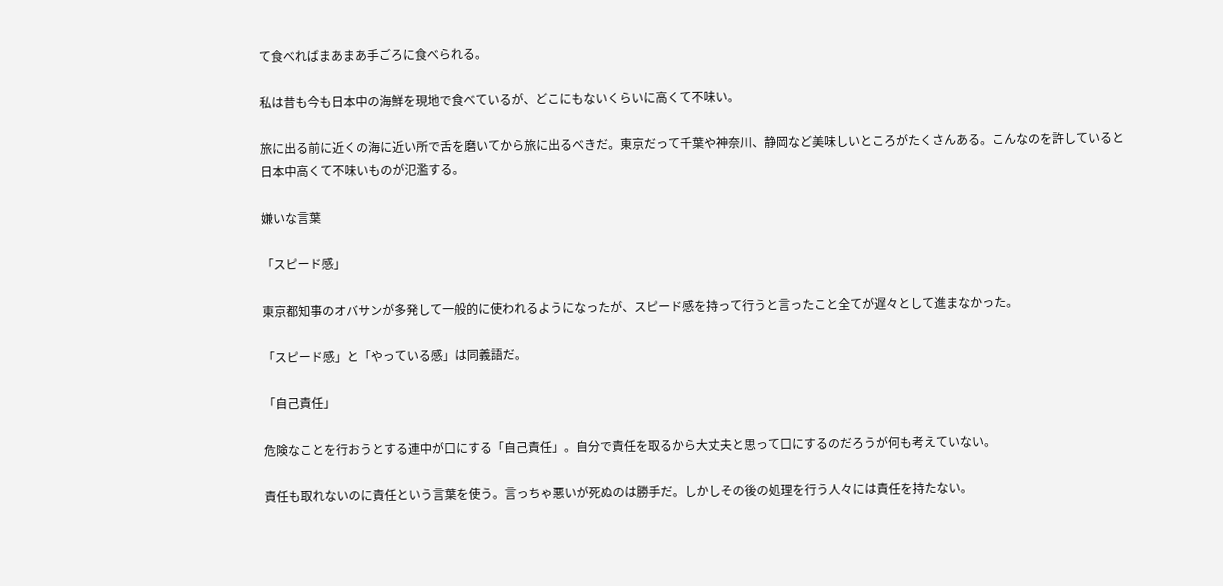て食べればまあまあ手ごろに食べられる。

私は昔も今も日本中の海鮮を現地で食べているが、どこにもないくらいに高くて不味い。

旅に出る前に近くの海に近い所で舌を磨いてから旅に出るべきだ。東京だって千葉や神奈川、静岡など美味しいところがたくさんある。こんなのを許していると日本中高くて不味いものが氾濫する。

嫌いな言葉

「スピード感」

東京都知事のオバサンが多発して一般的に使われるようになったが、スピード感を持って行うと言ったこと全てが遅々として進まなかった。

「スピード感」と「やっている感」は同義語だ。

「自己責任」

危険なことを行おうとする連中が口にする「自己責任」。自分で責任を取るから大丈夫と思って口にするのだろうが何も考えていない。

責任も取れないのに責任という言葉を使う。言っちゃ悪いが死ぬのは勝手だ。しかしその後の処理を行う人々には責任を持たない。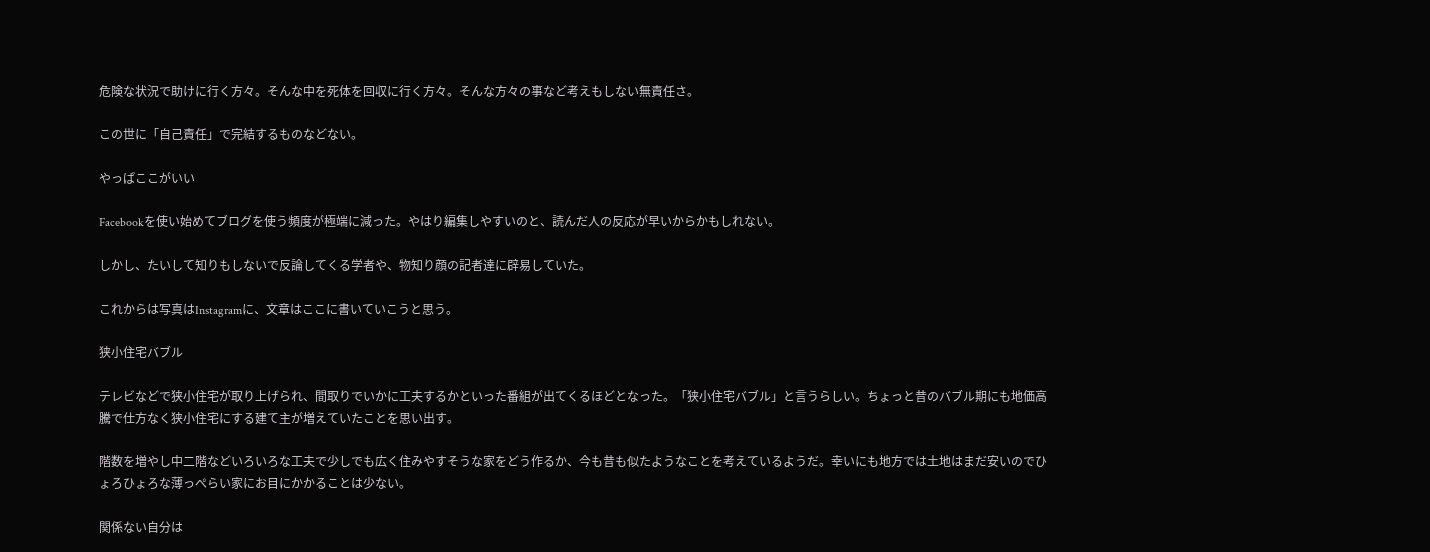危険な状況で助けに行く方々。そんな中を死体を回収に行く方々。そんな方々の事など考えもしない無責任さ。

この世に「自己責任」で完結するものなどない。

やっぱここがいい

Facebookを使い始めてブログを使う頻度が極端に減った。やはり編集しやすいのと、読んだ人の反応が早いからかもしれない。

しかし、たいして知りもしないで反論してくる学者や、物知り顔の記者達に辟易していた。

これからは写真はInstagramに、文章はここに書いていこうと思う。

狭小住宅バブル

テレビなどで狭小住宅が取り上げられ、間取りでいかに工夫するかといった番組が出てくるほどとなった。「狭小住宅バブル」と言うらしい。ちょっと昔のバブル期にも地価高騰で仕方なく狭小住宅にする建て主が増えていたことを思い出す。

階数を増やし中二階などいろいろな工夫で少しでも広く住みやすそうな家をどう作るか、今も昔も似たようなことを考えているようだ。幸いにも地方では土地はまだ安いのでひょろひょろな薄っぺらい家にお目にかかることは少ない。

関係ない自分は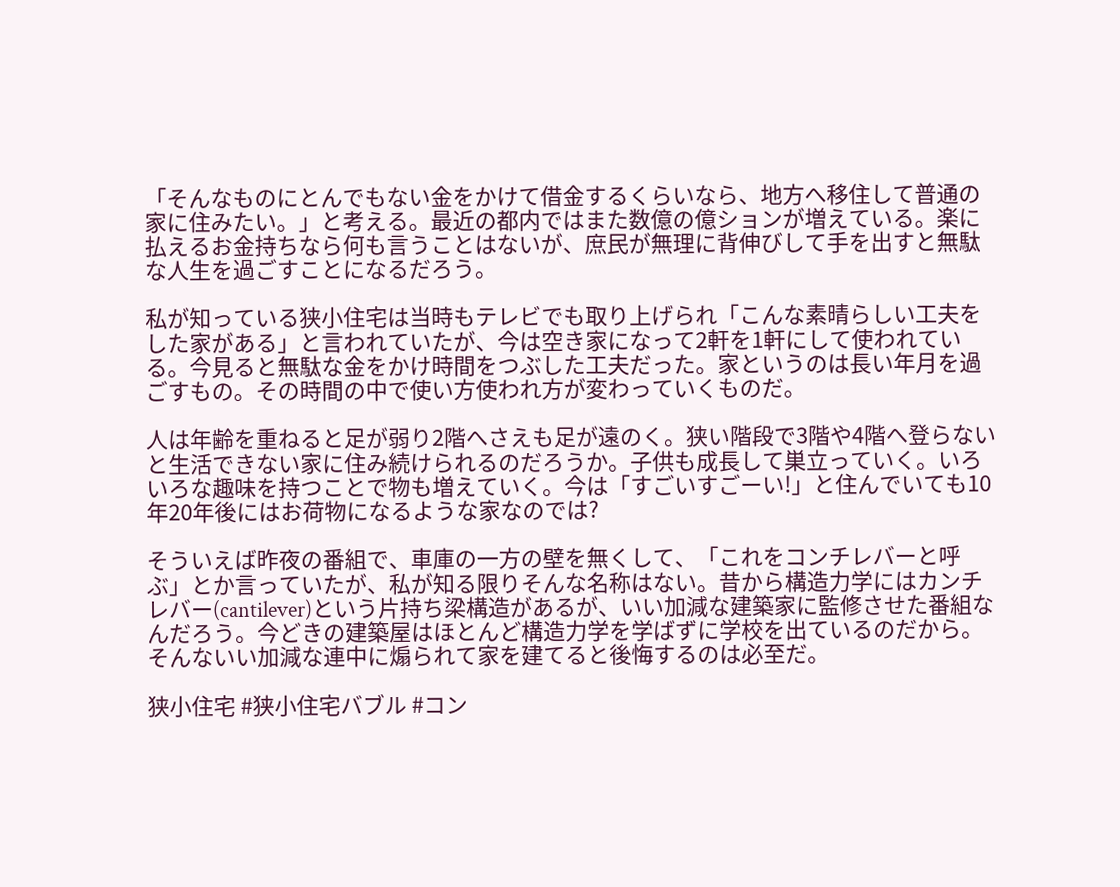「そんなものにとんでもない金をかけて借金するくらいなら、地方へ移住して普通の家に住みたい。」と考える。最近の都内ではまた数億の億ションが増えている。楽に払えるお金持ちなら何も言うことはないが、庶民が無理に背伸びして手を出すと無駄な人生を過ごすことになるだろう。

私が知っている狭小住宅は当時もテレビでも取り上げられ「こんな素晴らしい工夫をした家がある」と言われていたが、今は空き家になって2軒を1軒にして使われている。今見ると無駄な金をかけ時間をつぶした工夫だった。家というのは長い年月を過ごすもの。その時間の中で使い方使われ方が変わっていくものだ。

人は年齢を重ねると足が弱り2階へさえも足が遠のく。狭い階段で3階や4階へ登らないと生活できない家に住み続けられるのだろうか。子供も成長して巣立っていく。いろいろな趣味を持つことで物も増えていく。今は「すごいすごーい!」と住んでいても10年20年後にはお荷物になるような家なのでは?

そういえば昨夜の番組で、車庫の一方の壁を無くして、「これをコンチレバーと呼ぶ」とか言っていたが、私が知る限りそんな名称はない。昔から構造力学にはカンチレバー(cantilever)という片持ち梁構造があるが、いい加減な建築家に監修させた番組なんだろう。今どきの建築屋はほとんど構造力学を学ばずに学校を出ているのだから。そんないい加減な連中に煽られて家を建てると後悔するのは必至だ。

狭小住宅 #狭小住宅バブル #コン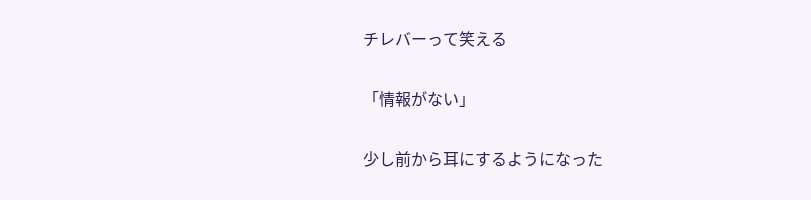チレバーって笑える

「情報がない」

少し前から耳にするようになった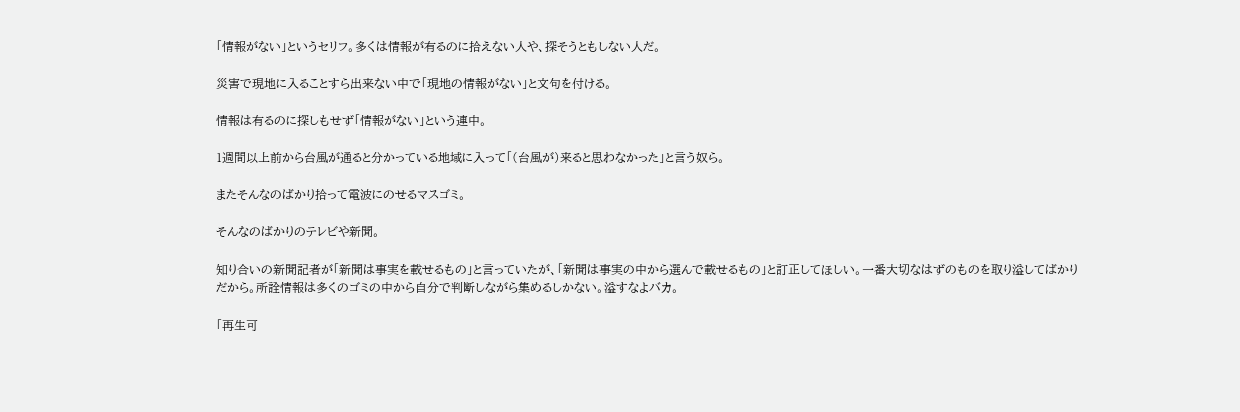「情報がない」というセリフ。多くは情報が有るのに拾えない人や、探そうともしない人だ。

災害で現地に入ることすら出来ない中で「現地の情報がない」と文句を付ける。

情報は有るのに探しもせず「情報がない」という連中。

1週間以上前から台風が通ると分かっている地域に入って「(台風が)来ると思わなかった」と言う奴ら。

またそんなのばかり拾って電波にのせるマスゴミ。

そんなのばかりのテレビや新聞。

知り合いの新聞記者が「新聞は事実を載せるもの」と言っていたが、「新聞は事実の中から選んで載せるもの」と訂正してほしい。一番大切なはずのものを取り溢してばかりだから。所詮情報は多くのゴミの中から自分で判断しながら集めるしかない。溢すなよバカ。

「再生可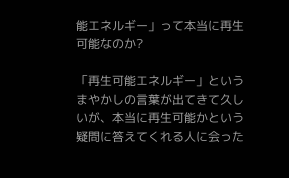能エネルギー」って本当に再生可能なのか?

「再生可能エネルギー」というまやかしの言葉が出てきて久しいが、本当に再生可能かという疑問に答えてくれる人に会った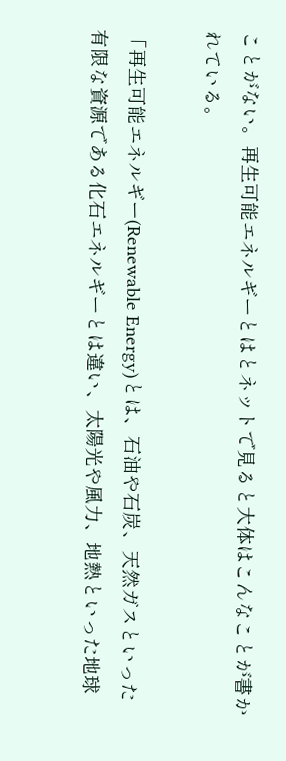ことがない。再生可能エネルギーとはとネットで見ると大体はこんなことが書かれている。

「再生可能エネルギー(Renewable Energy)とは、石油や石炭、天然ガスといった有限な資源である化石エネルギーとは違い、太陽光や風力、地熱といった地球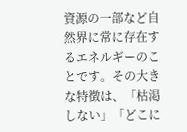資源の一部など自然界に常に存在するエネルギーのことです。その大きな特徴は、「枯渇しない」「どこに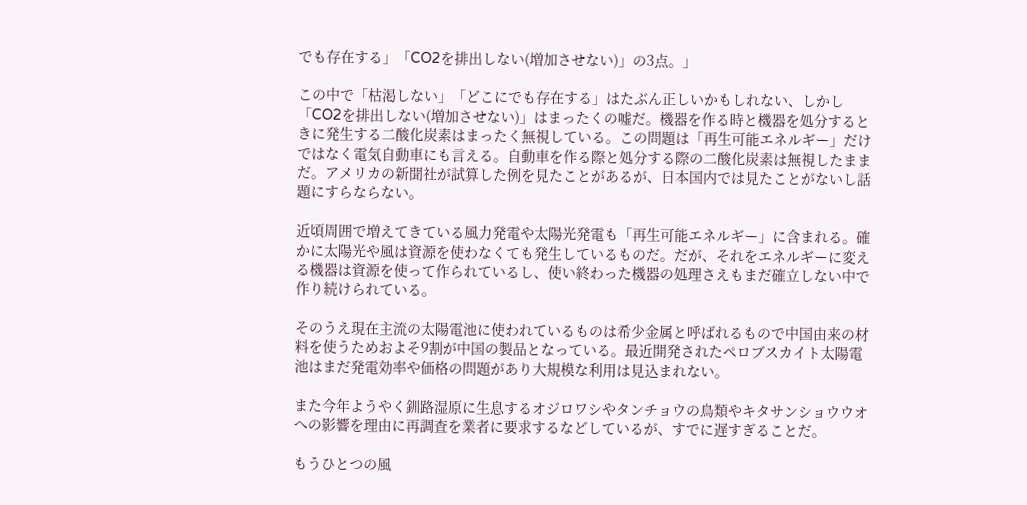でも存在する」「CO2を排出しない(増加させない)」の3点。」

この中で「枯渇しない」「どこにでも存在する」はたぶん正しいかもしれない、しかし「CO2を排出しない(増加させない)」はまったくの嘘だ。機器を作る時と機器を処分するときに発生する二酸化炭素はまったく無視している。この問題は「再生可能エネルギー」だけではなく電気自動車にも言える。自動車を作る際と処分する際の二酸化炭素は無視したままだ。アメリカの新聞社が試算した例を見たことがあるが、日本国内では見たことがないし話題にすらならない。

近頃周囲で増えてきている風力発電や太陽光発電も「再生可能エネルギー」に含まれる。確かに太陽光や風は資源を使わなくても発生しているものだ。だが、それをエネルギーに変える機器は資源を使って作られているし、使い終わった機器の処理さえもまだ確立しない中で作り続けられている。

そのうえ現在主流の太陽電池に使われているものは希少金属と呼ばれるもので中国由来の材料を使うためおよそ9割が中国の製品となっている。最近開発されたペロブスカイト太陽電池はまだ発電効率や価格の問題があり大規模な利用は見込まれない。

また今年ようやく釧路湿原に生息するオジロワシやタンチョウの鳥類やキタサンショウウオへの影響を理由に再調査を業者に要求するなどしているが、すでに遅すぎることだ。

もうひとつの風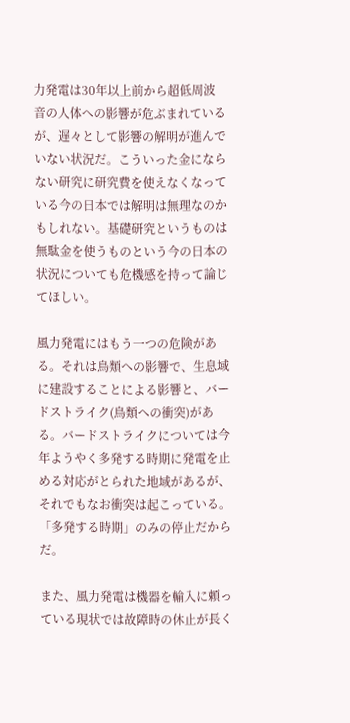力発電は30年以上前から超低周波音の人体への影響が危ぶまれているが、遅々として影響の解明が進んでいない状況だ。こういった金にならない研究に研究費を使えなくなっている今の日本では解明は無理なのかもしれない。基礎研究というものは無駄金を使うものという今の日本の状況についても危機感を持って論じてほしい。

風力発電にはもう一つの危険がある。それは鳥類への影響で、生息域に建設することによる影響と、バードストライク(鳥類への衝突)がある。バードストライクについては今年ようやく多発する時期に発電を止める対応がとられた地域があるが、それでもなお衝突は起こっている。「多発する時期」のみの停止だからだ。

また、風力発電は機器を輸入に頼っている現状では故障時の休止が長く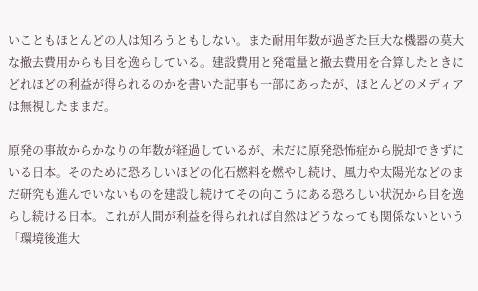いこともほとんどの人は知ろうともしない。また耐用年数が過ぎた巨大な機器の莫大な撤去費用からも目を逸らしている。建設費用と発電量と撤去費用を合算したときにどれほどの利益が得られるのかを書いた記事も一部にあったが、ほとんどのメディアは無視したままだ。

原発の事故からかなりの年数が経過しているが、未だに原発恐怖症から脱却できずにいる日本。そのために恐ろしいほどの化石燃料を燃やし続け、風力や太陽光などのまだ研究も進んでいないものを建設し続けてその向こうにある恐ろしい状況から目を逸らし続ける日本。これが人間が利益を得られれば自然はどうなっても関係ないという「環境後進大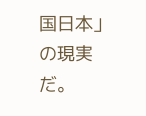国日本」の現実だ。